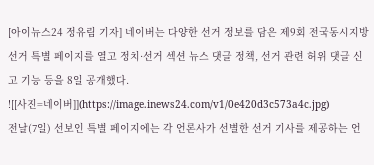[아이뉴스24 정유림 기자] 네이버는 다양한 선거 정보를 담은 제9회 전국동시지방선거 특별 페이지를 열고 정치·선거 섹션 뉴스 댓글 정책, 선거 관련 허위 댓글 신고 기능 등을 8일 공개했다.
![[사진=네이버]](https://image.inews24.com/v1/0e420d3c573a4c.jpg)
전날(7일) 선보인 특별 페이지에는 각 언론사가 선별한 선거 기사를 제공하는 언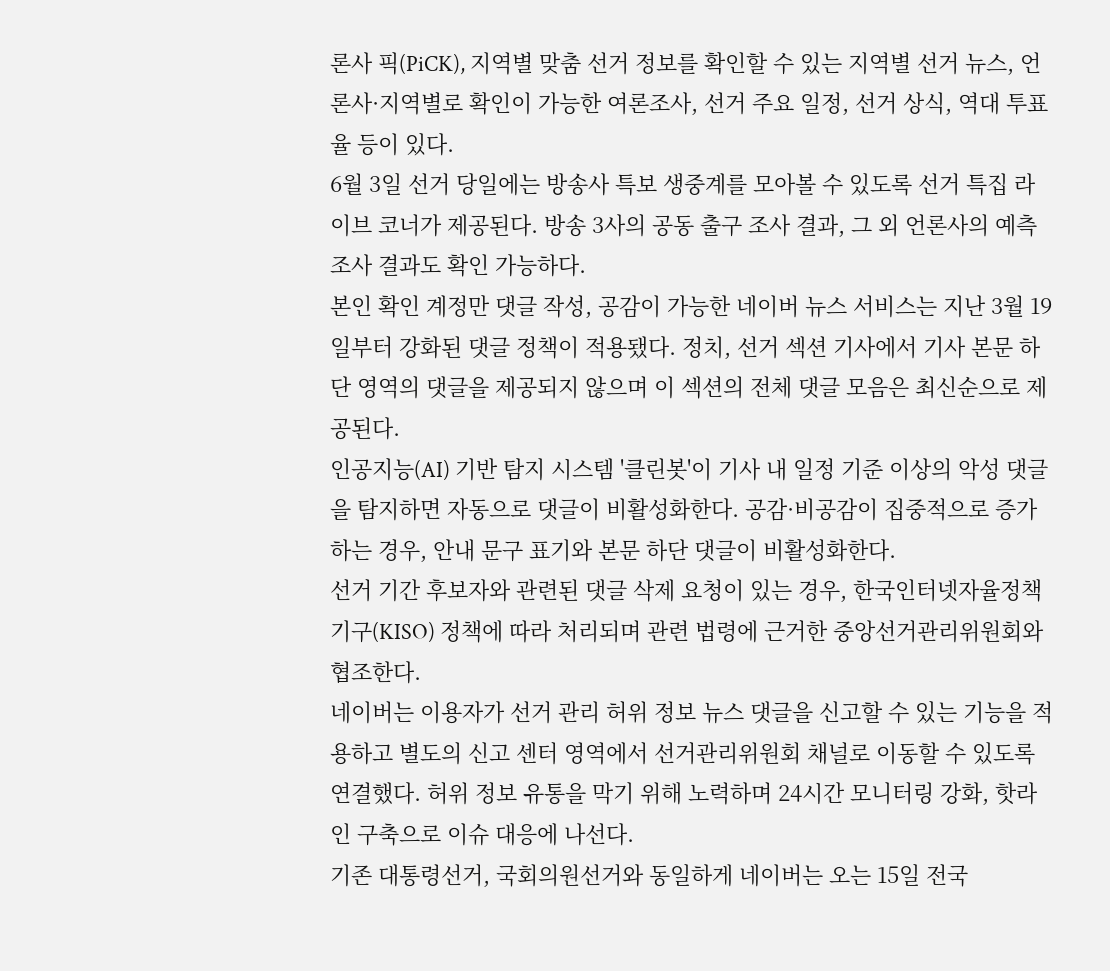론사 픽(PiCK), 지역별 맞춤 선거 정보를 확인할 수 있는 지역별 선거 뉴스, 언론사·지역별로 확인이 가능한 여론조사, 선거 주요 일정, 선거 상식, 역대 투표율 등이 있다.
6월 3일 선거 당일에는 방송사 특보 생중계를 모아볼 수 있도록 선거 특집 라이브 코너가 제공된다. 방송 3사의 공동 출구 조사 결과, 그 외 언론사의 예측 조사 결과도 확인 가능하다.
본인 확인 계정만 댓글 작성, 공감이 가능한 네이버 뉴스 서비스는 지난 3월 19일부터 강화된 댓글 정책이 적용됐다. 정치, 선거 섹션 기사에서 기사 본문 하단 영역의 댓글을 제공되지 않으며 이 섹션의 전체 댓글 모음은 최신순으로 제공된다.
인공지능(AI) 기반 탐지 시스템 '클린봇'이 기사 내 일정 기준 이상의 악성 댓글을 탐지하면 자동으로 댓글이 비활성화한다. 공감·비공감이 집중적으로 증가하는 경우, 안내 문구 표기와 본문 하단 댓글이 비활성화한다.
선거 기간 후보자와 관련된 댓글 삭제 요청이 있는 경우, 한국인터넷자율정책기구(KISO) 정책에 따라 처리되며 관련 법령에 근거한 중앙선거관리위원회와 협조한다.
네이버는 이용자가 선거 관리 허위 정보 뉴스 댓글을 신고할 수 있는 기능을 적용하고 별도의 신고 센터 영역에서 선거관리위원회 채널로 이동할 수 있도록 연결했다. 허위 정보 유통을 막기 위해 노력하며 24시간 모니터링 강화, 핫라인 구축으로 이슈 대응에 나선다.
기존 대통령선거, 국회의원선거와 동일하게 네이버는 오는 15일 전국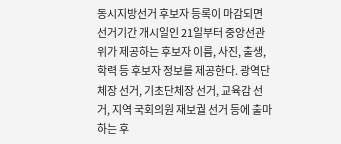동시지방선거 후보자 등록이 마감되면 선거기간 개시일인 21일부터 중앙선관위가 제공하는 후보자 이름, 사진, 출생, 학력 등 후보자 정보를 제공한다. 광역단체장 선거, 기초단체장 선거, 교육감 선거, 지역 국회의원 재보궐 선거 등에 출마하는 후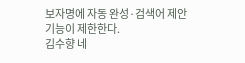보자명에 자동 완성·검색어 제안 기능이 제한한다.
김수향 네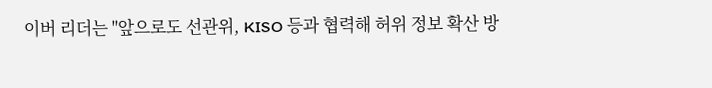이버 리더는 "앞으로도 선관위, KISO 등과 협력해 허위 정보 확산 방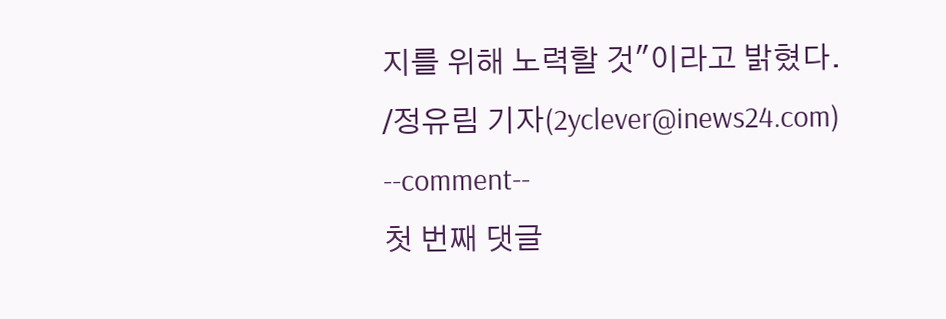지를 위해 노력할 것"이라고 밝혔다.
/정유림 기자(2yclever@inews24.com)
--comment--
첫 번째 댓글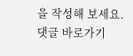을 작성해 보세요.
댓글 바로가기